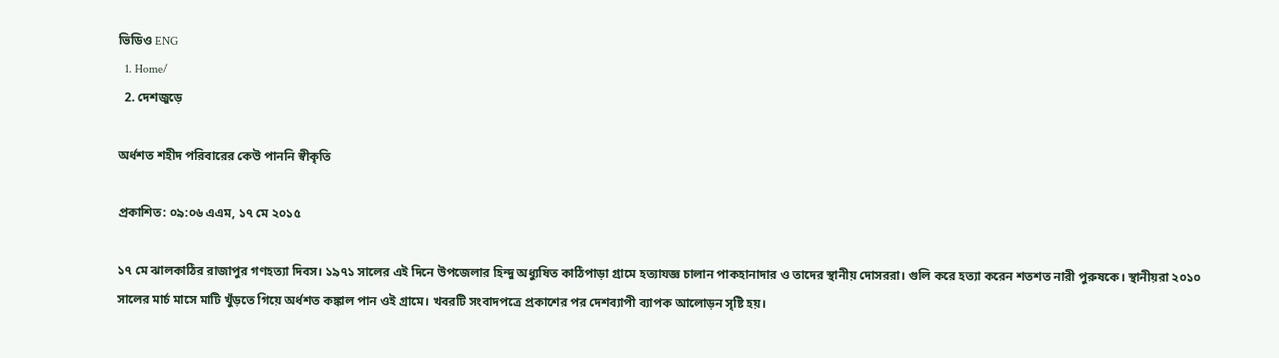ভিডিও ENG
  1. Home/
  2. দেশজুড়ে

অর্ধশত শহীদ পরিবারের কেউ পাননি স্বীকৃতি

প্রকাশিত: ০৯:০৬ এএম, ১৭ মে ২০১৫

১৭ মে ঝালকাঠির রাজাপুর গণহত্যা দিবস। ১৯৭১ সালের এই দিনে উপজেলার হিন্দু অধ্যুষিত কাঠিপাড়া গ্রামে হত্যাযজ্ঞ চালান পাকহানাদার ও তাদের স্থানীয় দোসররা। গুলি করে হত্যা করেন শতশত নারী পুরুষকে। স্থানীয়রা ২০১০ সালের মার্চ মাসে মাটি খুঁড়তে গিয়ে অর্ধশত কঙ্কাল পান ওই গ্রামে। খবরটি সংবাদপত্রে প্রকাশের পর দেশব্যাপী ব্যাপক আলোড়ন সৃষ্টি হয়।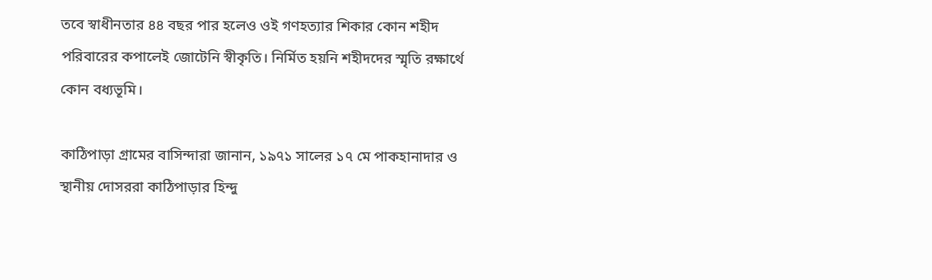তবে স্বাধীনতার ৪৪ বছর পার হলেও ওই গণহত্যার শিকার কোন শহীদ পরিবারের কপালেই জোটেনি স্বীকৃতি। নির্মিত হয়নি শহীদদের স্মৃতি রক্ষার্থে কোন বধ্যভূমি।

কাঠিপাড়া গ্রামের বাসিন্দারা জানান, ১৯৭১ সালের ১৭ মে পাকহানাদার ও স্থানীয় দোসররা কাঠিপাড়ার হিন্দু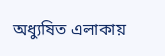অধ্যুষিত এলাকায়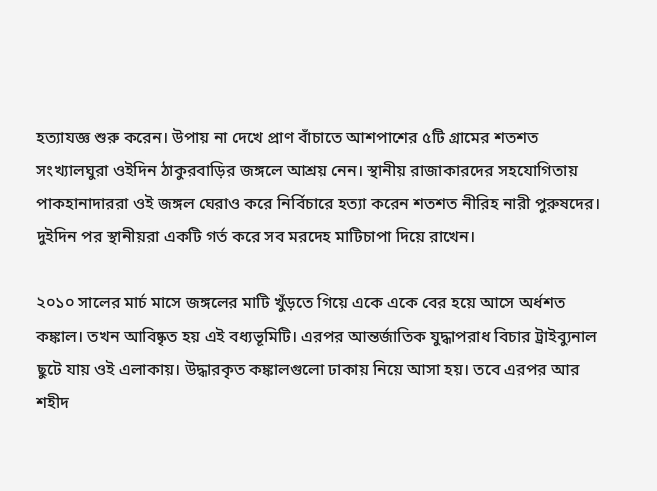হত্যাযজ্ঞ শুরু করেন। উপায় না দেখে প্রাণ বাঁচাতে আশপাশের ৫টি গ্রামের শতশত সংখ্যালঘুরা ওইদিন ঠাকুরবাড়ির জঙ্গলে আশ্রয় নেন। স্থানীয় রাজাকারদের সহযোগিতায় পাকহানাদাররা ওই জঙ্গল ঘেরাও করে নির্বিচারে হত্যা করেন শতশত নীরিহ নারী পুরুষদের। দুইদিন পর স্থানীয়রা একটি গর্ত করে সব মরদেহ মাটিচাপা দিয়ে রাখেন।

২০১০ সালের মার্চ মাসে জঙ্গলের মাটি খুঁড়তে গিয়ে একে একে বের হয়ে আসে অর্ধশত কঙ্কাল। তখন আবিষ্কৃত হয় এই বধ্যভূমিটি। এরপর আন্তর্জাতিক যুদ্ধাপরাধ বিচার ট্রাইব্যুনাল ছুটে যায় ওই এলাকায়। উদ্ধারকৃত কঙ্কালগুলো ঢাকায় নিয়ে আসা হয়। তবে এরপর আর শহীদ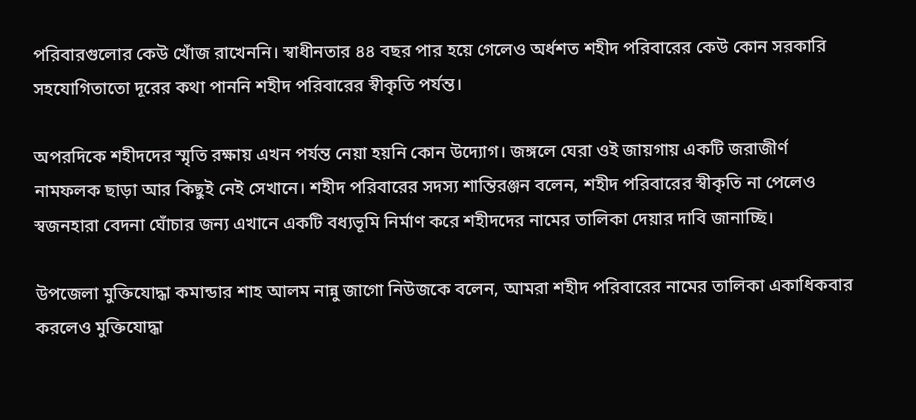পরিবারগুলোর কেউ খোঁজ রাখেননি। স্বাধীনতার ৪৪ বছর পার হয়ে গেলেও অর্ধশত শহীদ পরিবারের কেউ কোন সরকারি সহযোগিতাতো দূরের কথা পাননি শহীদ পরিবারের স্বীকৃতি পর্যন্ত।

অপরদিকে শহীদদের স্মৃতি রক্ষায় এখন পর্যন্ত নেয়া হয়নি কোন উদ্যোগ। জঙ্গলে ঘেরা ওই জায়গায় একটি জরাজীর্ণ নামফলক ছাড়া আর কিছুই নেই সেখানে। শহীদ পরিবারের সদস্য শান্তিরঞ্জন বলেন, শহীদ পরিবারের স্বীকৃতি না পেলেও স্বজনহারা বেদনা ঘোঁচার জন্য এখানে একটি বধ্যভূমি নির্মাণ করে শহীদদের নামের তালিকা দেয়ার দাবি জানাচ্ছি।

উপজেলা মুক্তিযোদ্ধা কমান্ডার শাহ আলম নান্নু জাগো নিউজকে বলেন, আমরা শহীদ পরিবারের নামের তালিকা একাধিকবার করলেও মুক্তিযোদ্ধা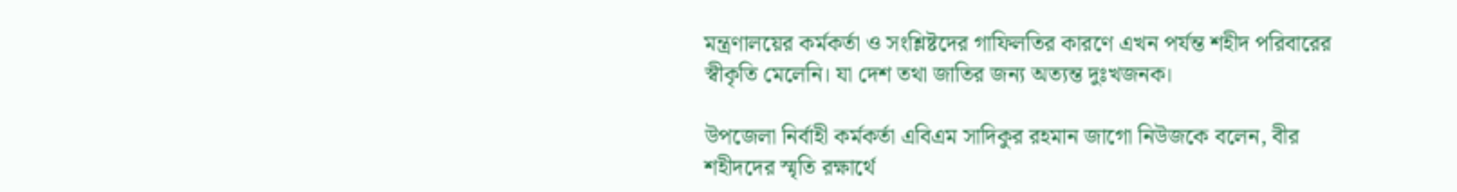মন্ত্রণালয়ের কর্মকর্তা ও সংশ্লিষ্টদের গাফিলতির কারণে এখন পর্যন্ত শহীদ পরিবারের স্বীকৃতি মেলেনি। যা দেশ তথা জাতির জন্য অত্যন্ত দুঃখজনক।

উপজেলা নির্বাহী কর্মকর্তা এবিএম সাদিকুর রহমান জাগো নিউজকে বলেন, বীর শহীদদের স্মৃতি রক্ষার্থে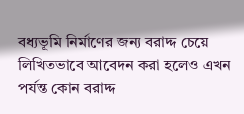বধ্যভূমি নির্মাণের জন্য বরাদ্দ চেয়ে লিখিতভাবে আবেদন করা হলেও এখন পর্যন্ত কোন বরাদ্দ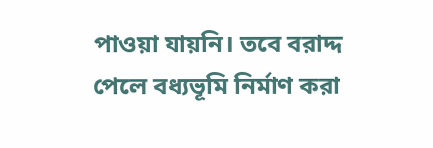পাওয়া যায়নি। তবে বরাদ্দ পেলে বধ্যভূমি নির্মাণ করা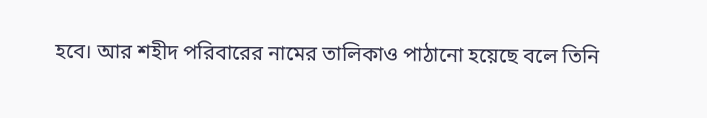হবে। আর শহীদ পরিবারের নামের তালিকাও পাঠানো হয়েছে বলে তিনি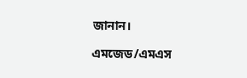জানান।

এমজেড/এমএস